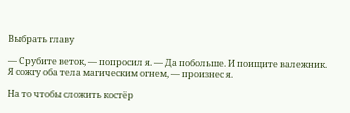Выбрать главу

— Срубите веток, — попросил я. — Да побольше. И поищите валежник. Я сожгу оба тела магическим огнем, — произнес я.

На то чтобы сложить костёр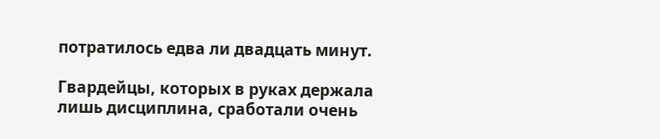потратилось едва ли двадцать минут.

Гвардейцы, которых в руках держала лишь дисциплина, сработали очень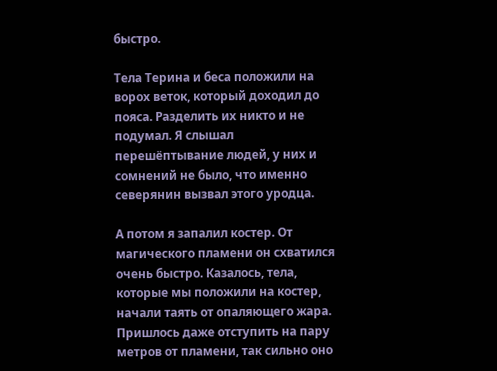быстро.

Тела Терина и беса положили на ворох веток, который доходил до пояса. Разделить их никто и не подумал. Я слышал перешёптывание людей, у них и сомнений не было, что именно северянин вызвал этого уродца.

А потом я запалил костер. От магического пламени он схватился очень быстро. Казалось, тела, которые мы положили на костер, начали таять от опаляющего жара. Пришлось даже отступить на пару метров от пламени, так сильно оно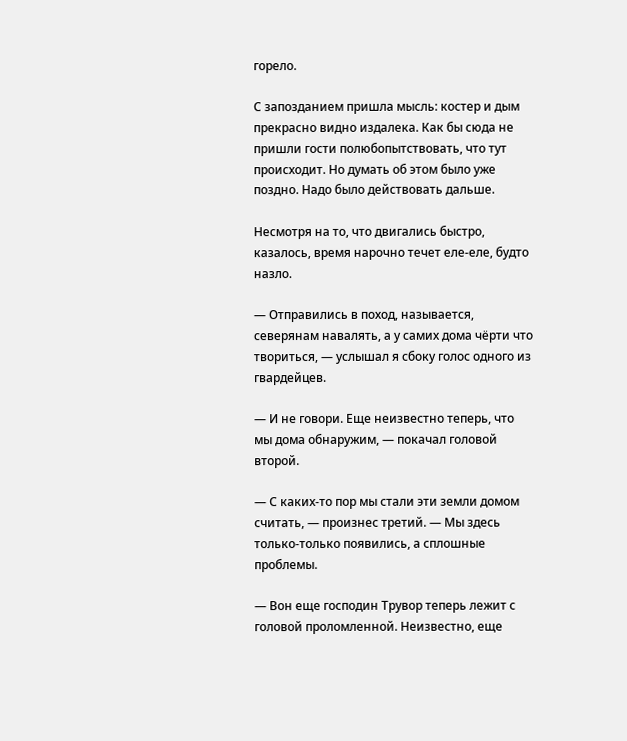горело.

С запозданием пришла мысль: костер и дым прекрасно видно издалека. Как бы сюда не пришли гости полюбопытствовать, что тут происходит. Но думать об этом было уже поздно. Надо было действовать дальше.

Несмотря на то, что двигались быстро, казалось, время нарочно течет еле-еле, будто назло.

— Отправились в поход, называется, северянам навалять, а у самих дома чёрти что твориться, — услышал я сбоку голос одного из гвардейцев.

— И не говори. Еще неизвестно теперь, что мы дома обнаружим, — покачал головой второй.

— С каких-то пор мы стали эти земли домом считать, — произнес третий. — Мы здесь только-только появились, а сплошные проблемы.

— Вон еще господин Трувор теперь лежит с головой проломленной. Неизвестно, еще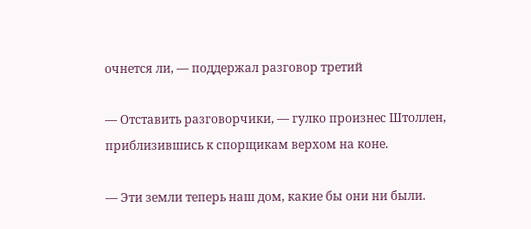очнется ли, — поддержал разговор третий

— Отставить разговорчики, — гулко произнес Штоллен, приблизившись к спорщикам верхом на коне.

— Эти земли теперь наш дом, какие бы они ни были.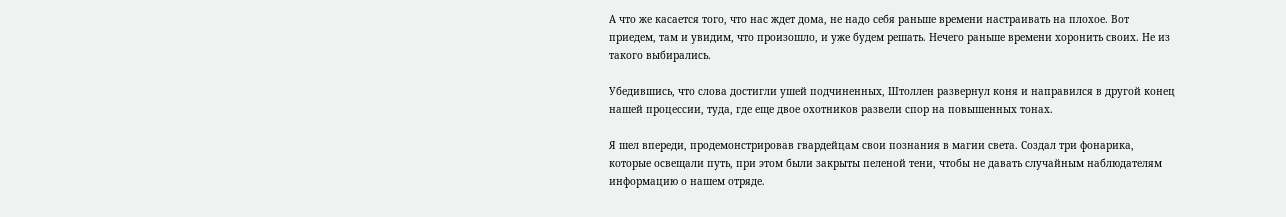А что же касается того, что нас ждет дома, не надо себя раньше времени настраивать на плохое. Вот приедем, там и увидим, что произошло, и уже будем решать. Нечего раньше времени хоронить своих. Не из такого выбирались.

Убедившись, что слова достигли ушей подчиненных, Штоллен развернул коня и направился в другой конец нашей процессии, туда, где еще двое охотников развели спор на повышенных тонах.

Я шел впереди, продемонстрировав гвардейцам свои познания в магии света. Создал три фонарика, которые освещали путь, при этом были закрыты пеленой тени, чтобы не давать случайным наблюдателям информацию о нашем отряде.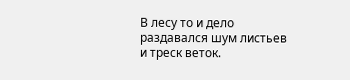В лесу то и дело раздавался шум листьев и треск веток.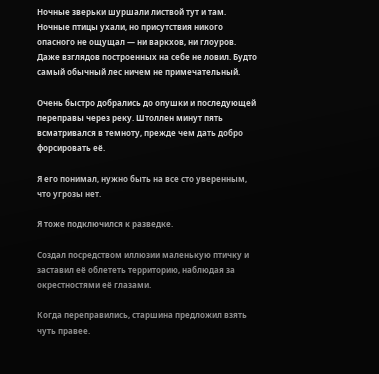Ночные зверьки шуршали листвой тут и там. Ночные птицы ухали, но присутствия никого опасного не ощущал — ни варкхов, ни глоуров. Даже взглядов построенных на себе не ловил. Будто самый обычный лес ничем не примечательный.

Очень быстро добрались до опушки и последующей переправы через реку. Штоллен минут пять всматривался в темноту, прежде чем дать добро форсировать её.

Я его понимал, нужно быть на все сто уверенным, что угрозы нет.

Я тоже подключился к разведке.

Создал посредством иллюзии маленькую птичку и заставил её облететь территорию, наблюдая за окрестностями её глазами.

Когда переправились, старшина предложил взять чуть правее.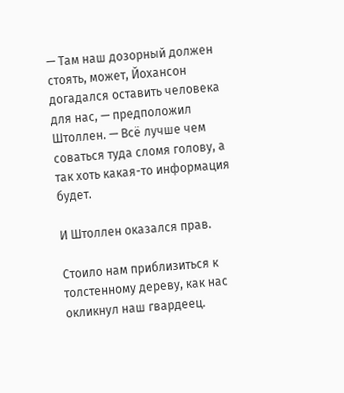— Там наш дозорный должен стоять, может, Йохансон догадался оставить человека для нас, — предположил Штоллен. — Всё лучше чем соваться туда сломя голову, а так хоть какая-то информация будет.

И Штоллен оказался прав.

Стоило нам приблизиться к толстенному дереву, как нас окликнул наш гвардеец.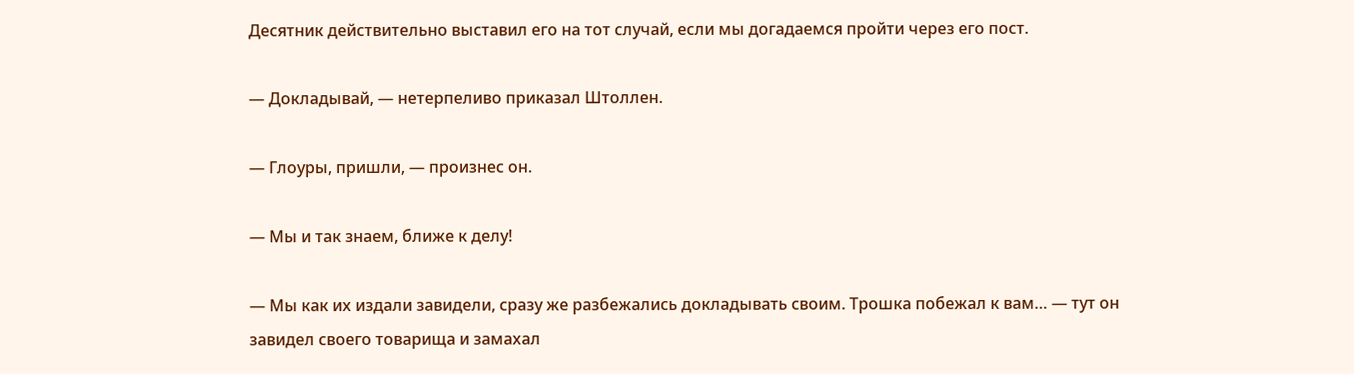Десятник действительно выставил его на тот случай, если мы догадаемся пройти через его пост.

— Докладывай, — нетерпеливо приказал Штоллен.

— Глоуры, пришли, — произнес он.

— Мы и так знаем, ближе к делу!

— Мы как их издали завидели, сразу же разбежались докладывать своим. Трошка побежал к вам… — тут он завидел своего товарища и замахал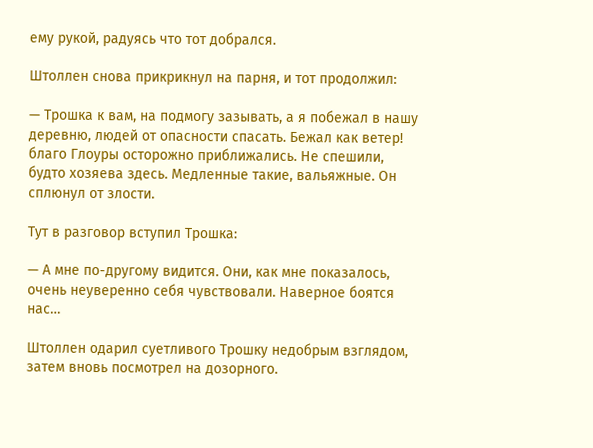ему рукой, радуясь что тот добрался.

Штоллен снова прикрикнул на парня, и тот продолжил:

— Трошка к вам, на подмогу зазывать, а я побежал в нашу деревню, людей от опасности спасать. Бежал как ветер! благо Глоуры осторожно приближались. Не спешили, будто хозяева здесь. Медленные такие, вальяжные. Он сплюнул от злости.

Тут в разговор вступил Трошка:

— А мне по-другому видится. Они, как мне показалось, очень неуверенно себя чувствовали. Наверное боятся нас…

Штоллен одарил суетливого Трошку недобрым взглядом, затем вновь посмотрел на дозорного.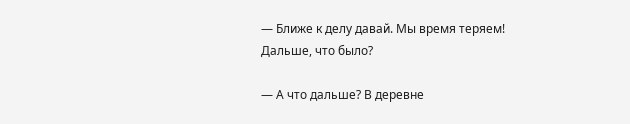— Ближе к делу давай. Мы время теряем! Дальше, что было?

— А что дальше? В деревне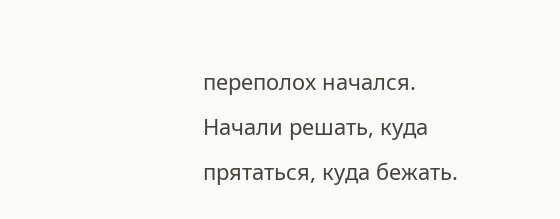переполох начался. Начали решать, куда прятаться, куда бежать.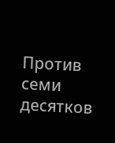Против семи десятков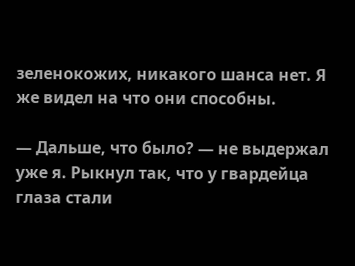зеленокожих, никакого шанса нет. Я же видел на что они способны.

— Дальше, что было? — не выдержал уже я. Рыкнул так, что у гвардейца глаза стали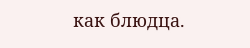как блюдца.